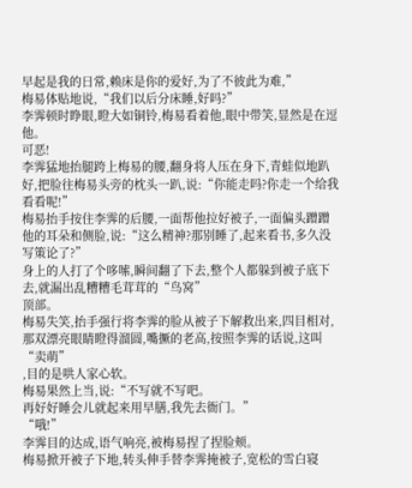早起是我的日常,赖床是你的爱好,为了不彼此为难,”
梅易体贴地说,“我们以后分床睡,好吗?”
李霁顿时睁眼,瞪大如铜铃,梅易看着他,眼中带笑,显然是在逗他。
可恶!
李霁猛地抬腿跨上梅易的腰,翻身将人压在身下,青蛙似地趴好,把脸往梅易头旁的枕头一趴,说:“你能走吗?你走一个给我看看呢!”
梅易抬手按住李霁的后腰,一面帮他拉好被子,一面偏头蹭蹭他的耳朵和侧脸,说:“这么精神?那别睡了,起来看书,多久没写策论了?”
身上的人打了个哆嗦,瞬间翻了下去,整个人都躲到被子底下去,就漏出乱糟糟毛茸茸的“鸟窝”
顶部。
梅易失笑,抬手强行将李霁的脸从被子下解救出来,四目相对,那双漂亮眼睛瞪得溜圆,嘴撅的老高,按照李霁的话说,这叫“卖萌”
,目的是哄人家心软。
梅易果然上当,说:“不写就不写吧。
再好好睡会儿就起来用早膳,我先去衙门。”
“哦!”
李霁目的达成,语气响亮,被梅易捏了捏脸颊。
梅易掀开被子下地,转头伸手替李霁掩被子,宽松的雪白寝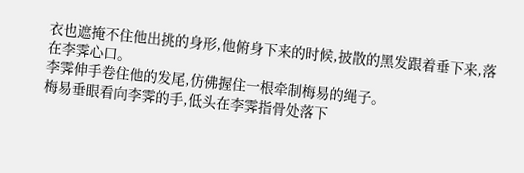衣也遮掩不住他出挑的身形,他俯身下来的时候,披散的黑发跟着垂下来,落在李霁心口。
李霁伸手卷住他的发尾,仿佛握住一根牵制梅易的绳子。
梅易垂眼看向李霁的手,低头在李霁指骨处落下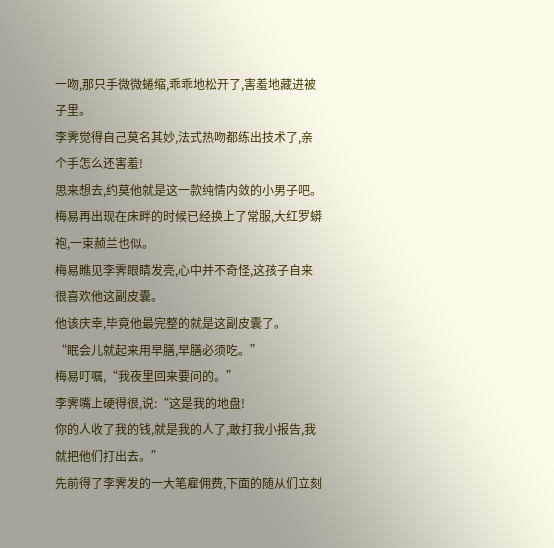一吻,那只手微微蜷缩,乖乖地松开了,害羞地藏进被子里。
李霁觉得自己莫名其妙,法式热吻都练出技术了,亲个手怎么还害羞!
思来想去,约莫他就是这一款纯情内敛的小男子吧。
梅易再出现在床畔的时候已经换上了常服,大红罗蟒袍,一束赪兰也似。
梅易瞧见李霁眼睛发亮,心中并不奇怪,这孩子自来很喜欢他这副皮囊。
他该庆幸,毕竟他最完整的就是这副皮囊了。
“眠会儿就起来用早膳,早膳必须吃。”
梅易叮嘱,“我夜里回来要问的。”
李霁嘴上硬得很,说:“这是我的地盘!
你的人收了我的钱,就是我的人了,敢打我小报告,我就把他们打出去。”
先前得了李霁发的一大笔雇佣费,下面的随从们立刻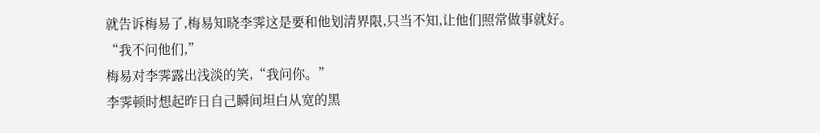就告诉梅易了,梅易知晓李霁这是要和他划清界限,只当不知,让他们照常做事就好。
“我不问他们,”
梅易对李霁露出浅淡的笑,“我问你。”
李霁顿时想起昨日自己瞬间坦白从宽的黑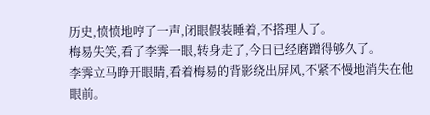历史,愤愤地哼了一声,闭眼假装睡着,不搭理人了。
梅易失笑,看了李霁一眼,转身走了,今日已经磨蹭得够久了。
李霁立马睁开眼睛,看着梅易的背影绕出屏风,不紧不慢地消失在他眼前。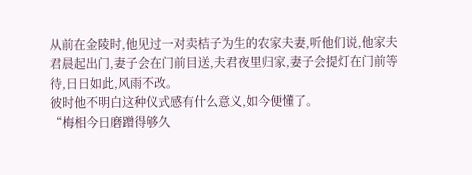从前在金陵时,他见过一对卖桔子为生的农家夫妻,听他们说,他家夫君晨起出门,妻子会在门前目送,夫君夜里归家,妻子会提灯在门前等待,日日如此,风雨不改。
彼时他不明白这种仪式感有什么意义,如今便懂了。
“梅相今日磨蹭得够久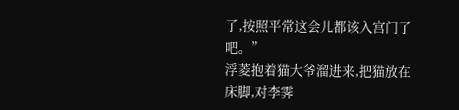了,按照平常这会儿都该入宫门了吧。”
浮菱抱着猫大爷溜进来,把猫放在床脚,对李霁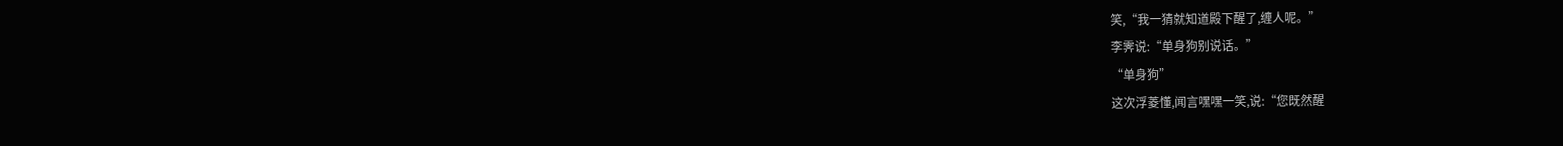笑,“我一猜就知道殿下醒了,缠人呢。”
李霁说:“单身狗别说话。”
“单身狗”
这次浮菱懂,闻言嘿嘿一笑,说:“您既然醒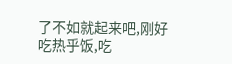了不如就起来吧,刚好吃热乎饭,吃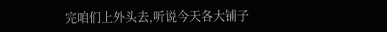完咱们上外头去,听说今天各大铺子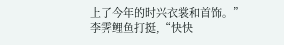上了今年的时兴衣裳和首饰。”
李霁鲤鱼打挺,“快快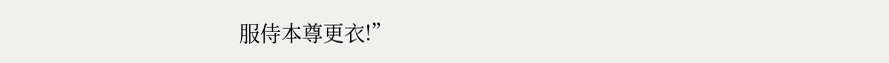服侍本尊更衣!”